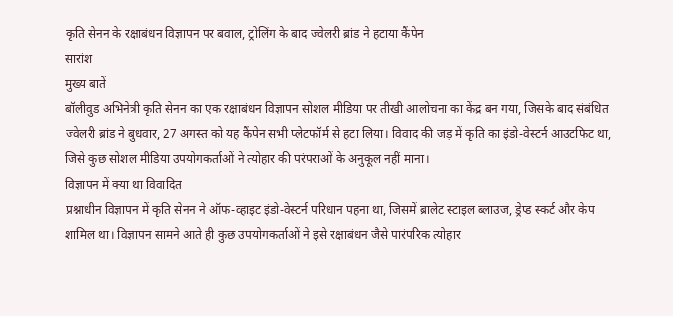कृति सेनन के रक्षाबंधन विज्ञापन पर बवाल, ट्रोलिंग के बाद ज्वेलरी ब्रांड ने हटाया कैंपेन
सारांश
मुख्य बातें
बॉलीवुड अभिनेत्री कृति सेनन का एक रक्षाबंधन विज्ञापन सोशल मीडिया पर तीखी आलोचना का केंद्र बन गया, जिसके बाद संबंधित ज्वेलरी ब्रांड ने बुधवार, 27 अगस्त को यह कैंपेन सभी प्लेटफॉर्म से हटा लिया। विवाद की जड़ में कृति का इंडो-वेस्टर्न आउटफिट था, जिसे कुछ सोशल मीडिया उपयोगकर्ताओं ने त्योहार की परंपराओं के अनुकूल नहीं माना।
विज्ञापन में क्या था विवादित
प्रश्नाधीन विज्ञापन में कृति सेनन ने ऑफ-व्हाइट इंडो-वेस्टर्न परिधान पहना था, जिसमें ब्रालेट स्टाइल ब्लाउज, ड्रेप्ड स्कर्ट और केप शामिल था। विज्ञापन सामने आते ही कुछ उपयोगकर्ताओं ने इसे रक्षाबंधन जैसे पारंपरिक त्योहार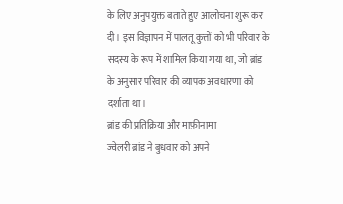के लिए अनुपयुक्त बताते हुए आलोचना शुरू कर दी। इस विज्ञापन में पालतू कुत्तों को भी परिवार के सदस्य के रूप में शामिल किया गया था, जो ब्रांड के अनुसार परिवार की व्यापक अवधारणा को दर्शाता था।
ब्रांड की प्रतिक्रिया और माफ़ीनामा
ज्वेलरी ब्रांड ने बुधवार को अपने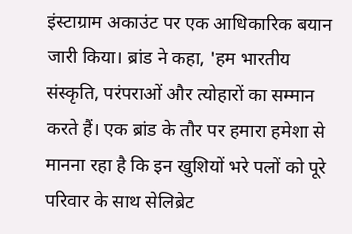इंस्टाग्राम अकाउंट पर एक आधिकारिक बयान जारी किया। ब्रांड ने कहा, 'हम भारतीय संस्कृति, परंपराओं और त्योहारों का सम्मान करते हैं। एक ब्रांड के तौर पर हमारा हमेशा से मानना रहा है कि इन खुशियों भरे पलों को पूरे परिवार के साथ सेलिब्रेट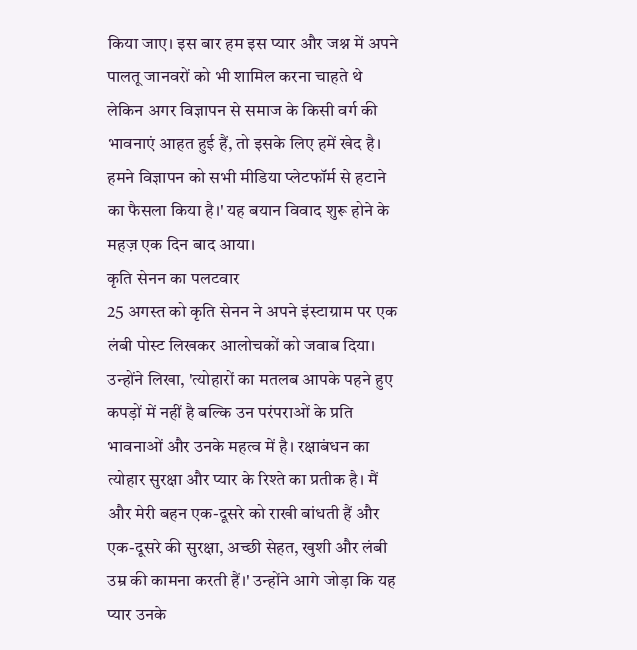किया जाए। इस बार हम इस प्यार और जश्न में अपने पालतू जानवरों को भी शामिल करना चाहते थे लेकिन अगर विज्ञापन से समाज के किसी वर्ग की भावनाएं आहत हुई हैं, तो इसके लिए हमें खेद है। हमने विज्ञापन को सभी मीडिया प्लेटफॉर्म से हटाने का फैसला किया है।' यह बयान विवाद शुरू होने के महज़ एक दिन बाद आया।
कृति सेनन का पलटवार
25 अगस्त को कृति सेनन ने अपने इंस्टाग्राम पर एक लंबी पोस्ट लिखकर आलोचकों को जवाब दिया। उन्होंने लिखा, 'त्योहारों का मतलब आपके पहने हुए कपड़ों में नहीं है बल्कि उन परंपराओं के प्रति भावनाओं और उनके महत्व में है। रक्षाबंधन का त्योहार सुरक्षा और प्यार के रिश्ते का प्रतीक है। मैं और मेरी बहन एक-दूसरे को राखी बांधती हैं और एक-दूसरे की सुरक्षा, अच्छी सेहत, खुशी और लंबी उम्र की कामना करती हैं।' उन्होंने आगे जोड़ा कि यह प्यार उनके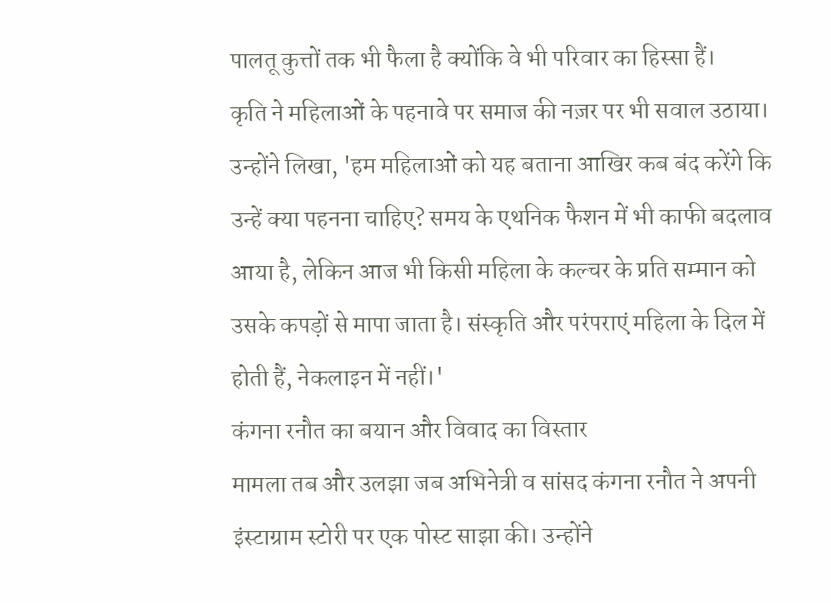पालतू कुत्तों तक भी फैला है क्योंकि वे भी परिवार का हिस्सा हैं।
कृति ने महिलाओं के पहनावे पर समाज की नज़र पर भी सवाल उठाया। उन्होंने लिखा, 'हम महिलाओं को यह बताना आखिर कब बंद करेंगे कि उन्हें क्या पहनना चाहिए? समय के एथनिक फैशन में भी काफी बदलाव आया है, लेकिन आज भी किसी महिला के कल्चर के प्रति सम्मान को उसके कपड़ों से मापा जाता है। संस्कृति और परंपराएं महिला के दिल में होती हैं, नेकलाइन में नहीं।'
कंगना रनौत का बयान और विवाद का विस्तार
मामला तब और उलझा जब अभिनेत्री व सांसद कंगना रनौत ने अपनी इंस्टाग्राम स्टोरी पर एक पोस्ट साझा की। उन्होंने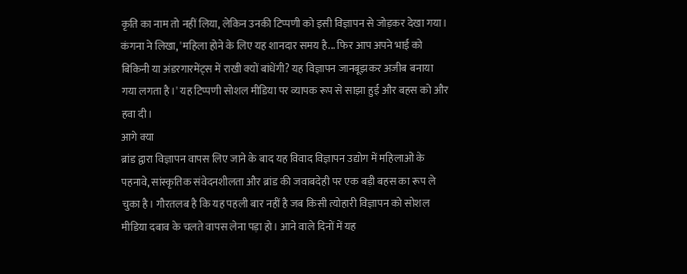कृति का नाम तो नहीं लिया, लेकिन उनकी टिप्पणी को इसी विज्ञापन से जोड़कर देखा गया। कंगना ने लिखा, 'महिला होने के लिए यह शानदार समय है... फिर आप अपने भाई को बिकिनी या अंडरगारमेंट्स में राखी क्यों बांधेंगी? यह विज्ञापन जानबूझकर अजीब बनाया गया लगता है।' यह टिप्पणी सोशल मीडिया पर व्यापक रूप से साझा हुई और बहस को और हवा दी।
आगे क्या
ब्रांड द्वारा विज्ञापन वापस लिए जाने के बाद यह विवाद विज्ञापन उद्योग में महिलाओं के पहनावे, सांस्कृतिक संवेदनशीलता और ब्रांड की जवाबदेही पर एक बड़ी बहस का रूप ले चुका है। गौरतलब है कि यह पहली बार नहीं है जब किसी त्योहारी विज्ञापन को सोशल मीडिया दबाव के चलते वापस लेना पड़ा हो। आने वाले दिनों में यह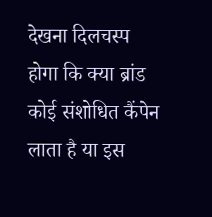देखना दिलचस्प होगा कि क्या ब्रांड कोई संशोधित कैंपेन लाता है या इस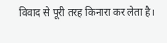विवाद से पूरी तरह किनारा कर लेता है।